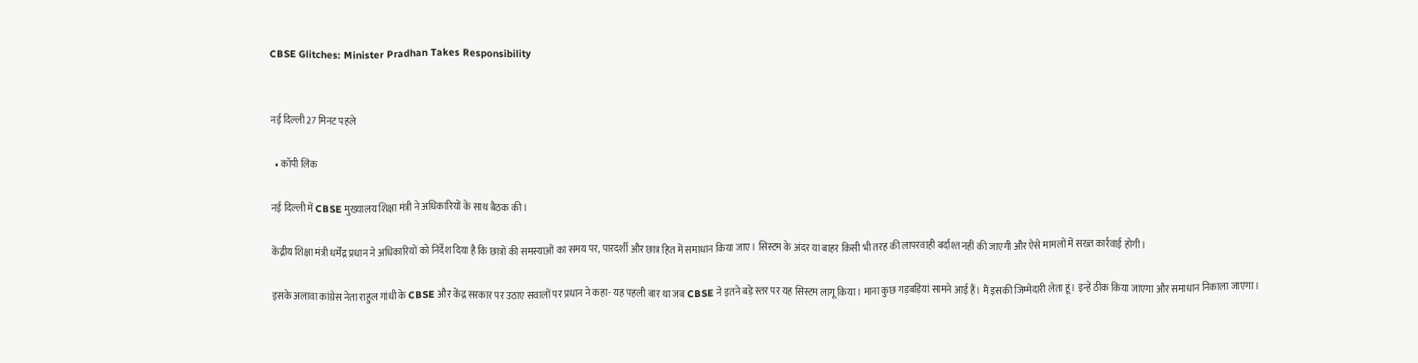CBSE Glitches: Minister Pradhan Takes Responsibility


नई दिल्ली27 मिनट पहले

  • कॉपी लिंक

नई दिल्ली में CBSE मुख्यालय शिक्षा मंत्री ने अधिकारियों के साथ बैठक की।

केंद्रीय शिक्षा मंत्री धर्मेंद्र प्रधान ने अधिकारियों को निर्देश दिया है कि छात्रों की समस्याओं का समय पर, पारदर्शी और छात्र हित में समाधान किया जाए। सिस्टम के अंदर या बाहर किसी भी तरह की लापरवाही बर्दाश्त नहीं की जाएगी और ऐसे मामलों में सख्त कार्रवाई होगी।

इसके अलावा कांग्रेस नेता राहुल गांधी के CBSE और केंद्र सरकार पर उठाए सवालों पर प्रधान ने कहा- यह पहली बार था जब CBSE ने इतने बड़े स्तर पर यह सिस्टम लागू किया। माना कुछ गड़बड़ियां सामने आई हैं। मैं इसकी जिम्मेदारी लेता हूं। इन्हें ठीक किया जाएगा और समाधान निकाला जाएगा।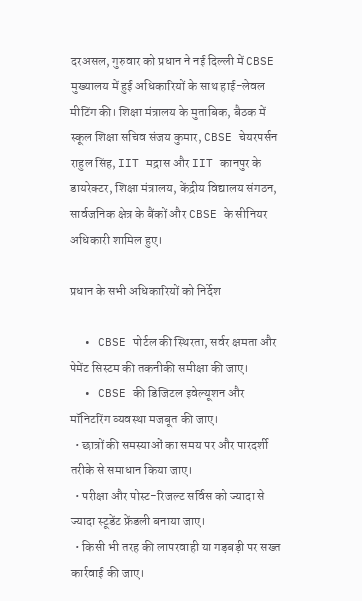दरअसल, गुरुवार को प्रधान ने नई दिल्ली में CBSE मुख्यालय में हुई अधिकारियों के साथ हाई-लेवल मीटिंग की। शिक्षा मंत्रालय के मुताबिक, बैठक में स्कूल शिक्षा सचिव संजय कुमार, CBSE चेयरपर्सन राहुल सिंह, IIT मद्रास और IIT कानपुर के डायरेक्टर, शिक्षा मंत्रालय, केंद्रीय विद्यालय संगठन, सार्वजनिक क्षेत्र के बैंकों और CBSE के सीनियर अधिकारी शामिल हुए।

प्रधान के सभी अधिकारियों को निर्देश

  • CBSE पोर्टल की स्थिरता, सर्वर क्षमता और पेमेंट सिस्टम की तकनीकी समीक्षा की जाए।
  • CBSE की डिजिटल इवेल्यूशन और मॉनिटरिंग व्यवस्था मजबूत की जाए।
  • छात्रों की समस्याओं का समय पर और पारदर्शी तरीके से समाधान किया जाए।
  • परीक्षा और पोस्ट-रिजल्ट सर्विस को ज्यादा से ज्यादा स्टूडेंट फ्रेंडली बनाया जाए।
  • किसी भी तरह की लापरवाही या गड़बड़ी पर सख्त कार्रवाई की जाए।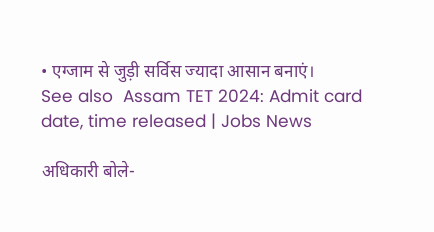• एग्जाम से जुड़ी सर्विस ज्यादा आसान बनाएं।
See also  Assam TET 2024: Admit card date, time released | Jobs News

अधिकारी बोले-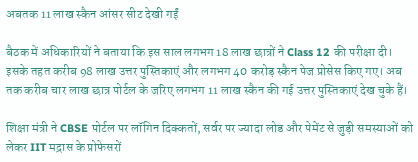अबतक 11 लाख स्कैन आंसर सीट देखी गईं

बैठक में अधिकारियों ने बताया कि इस साल लगभग 18 लाख छात्रों ने Class 12 की परीक्षा दी। इसके तहत करीब 98 लाख उत्तर पुस्तिकाएं और लगभग 40 करोड़ स्कैन पेज प्रोसेस किए गए। अब तक करीब चार लाख छात्र पोर्टल के जरिए लगभग 11 लाख स्कैन की गई उत्तर पुस्तिकाएं देख चुके हैं।

शिक्षा मंत्री ने CBSE पोर्टल पर लॉगिन दिक्कतों, सर्वर पर ज्यादा लोड और पेमेंट से जुड़ी समस्याओं को लेकर IIT मद्रास के प्रोफेसरों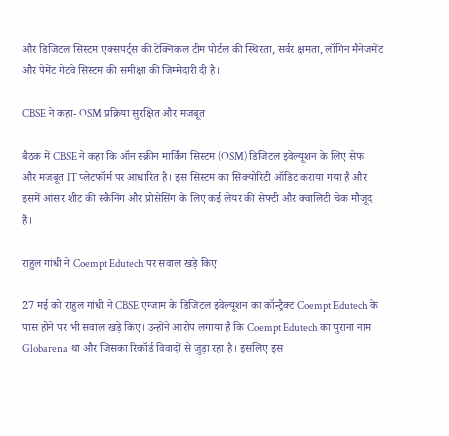और डिजिटल सिस्टम एक्सपर्ट्स की टेक्निकल टीम पोर्टल की स्थिरता, सर्वर क्षमता, लॉगिन मैनेजमेंट और पेमेंट गेटवे सिस्टम की समीक्षा की जिम्मेदारी दी है।

CBSE ने कहा- OSM प्रक्रिया सुरक्षित और मजबूत

बैठक में CBSE ने कहा कि ऑन स्क्रीन मार्किंग सिस्टम (OSM) डिजिटल इवेल्यूशन के लिए सेफ और मजबूत IT प्लेटफॉर्म पर आधारित है। इस सिस्टम का सिक्योरिटी ऑडिट कराया गया है और इसमें आंसर शीट की स्कैनिंग और प्रोसेसिंग के लिए कई लेयर की सेफ्टी और क्वालिटी चेक मौजूद हैं।

राहुल गांधी ने Coempt Edutech पर सवाल खड़े किए

27 मई को राहुल गांधी ने CBSE एग्जाम के डिजिटल इवेल्यूशन का कॉन्ट्रैक्ट Coempt Edutech के पास होने पर भी सवाल खड़े किए। उन्होंने आरोप लगाया है कि Coempt Edutech का पुराना नाम Globarena था और जिसका रिकॉर्ड विवादों से जुड़ा रहा है। इसलिए इस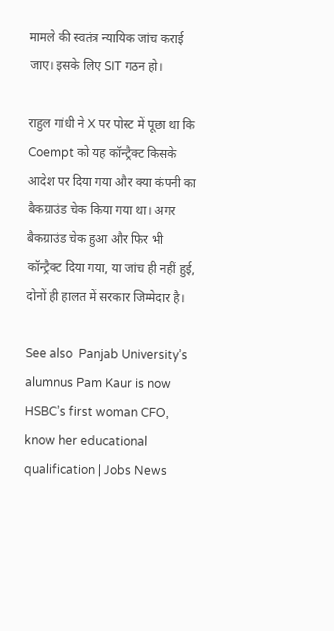मामले की स्वतंत्र न्यायिक जांच कराई जाए। इसके लिए SIT गठन हो।

राहुल गांधी ने X पर पोस्ट में पूछा था कि Coempt को यह कॉन्ट्रैक्ट किसके आदेश पर दिया गया और क्या कंपनी का बैकग्राउंड चेक किया गया था। अगर बैकग्राउंड चेक हुआ और फिर भी कॉन्ट्रैक्ट दिया गया, या जांच ही नहीं हुई, दोनों ही हालत में सरकार जिम्मेदार है।

See also  Panjab University’s alumnus Pam Kaur is now HSBC’s first woman CFO, know her educational qualification | Jobs News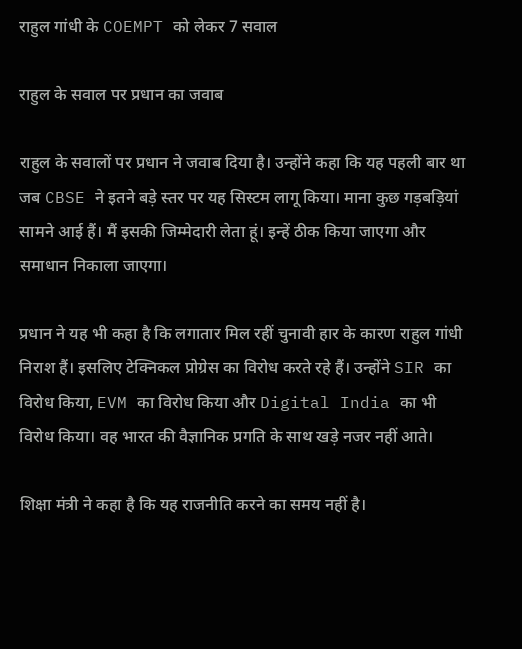राहुल गांधी के COEMPT को लेकर 7 सवाल

राहुल के सवाल पर प्रधान का जवाब

राहुल के सवालों पर प्रधान ने जवाब दिया है। उन्होंने कहा कि यह पहली बार था जब CBSE ने इतने बड़े स्तर पर यह सिस्टम लागू किया। माना कुछ गड़बड़ियां सामने आई हैं। मैं इसकी जिम्मेदारी लेता हूं। इन्हें ठीक किया जाएगा और समाधान निकाला जाएगा।

प्रधान ने यह भी कहा है कि लगातार मिल रहीं चुनावी हार के कारण राहुल गांधी निराश हैं। इसलिए टेक्निकल प्रोग्रेस का विरोध करते रहे हैं। उन्होंने SIR का विरोध किया, EVM का विरोध किया और Digital India का भी विरोध किया। वह भारत की वैज्ञानिक प्रगति के साथ खड़े नजर नहीं आते।

शिक्षा मंत्री ने कहा है कि यह राजनीति करने का समय नहीं है।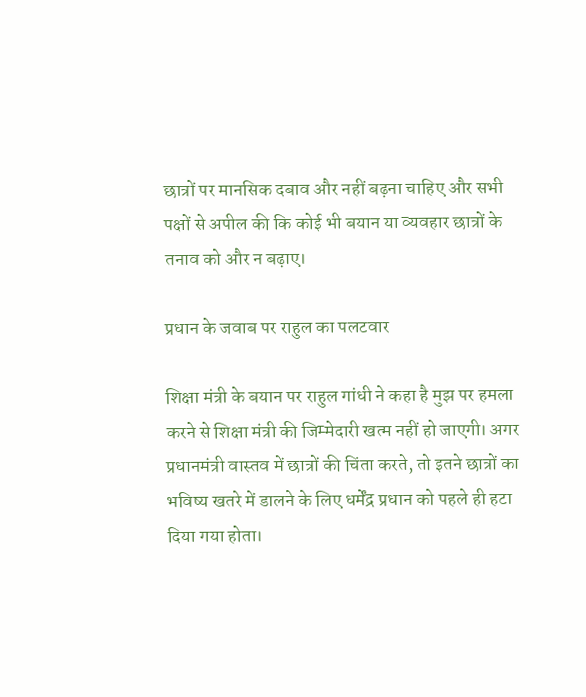छात्रों पर मानसिक दबाव और नहीं बढ़ना चाहिए और सभी पक्षों से अपील की कि कोई भी बयान या व्यवहार छात्रों के तनाव को और न बढ़ाए।

प्रधान के जवाब पर राहुल का पलटवार

शिक्षा मंत्री के बयान पर राहुल गांधी ने कहा है मुझ पर हमला करने से शिक्षा मंत्री की जिम्मेदारी खत्म नहीं हो जाएगी। अगर प्रधानमंत्री वास्तव में छात्रों की चिंता करते, तो इतने छात्रों का भविष्य खतरे में डालने के लिए धर्मेंद्र प्रधान को पहले ही हटा दिया गया होता।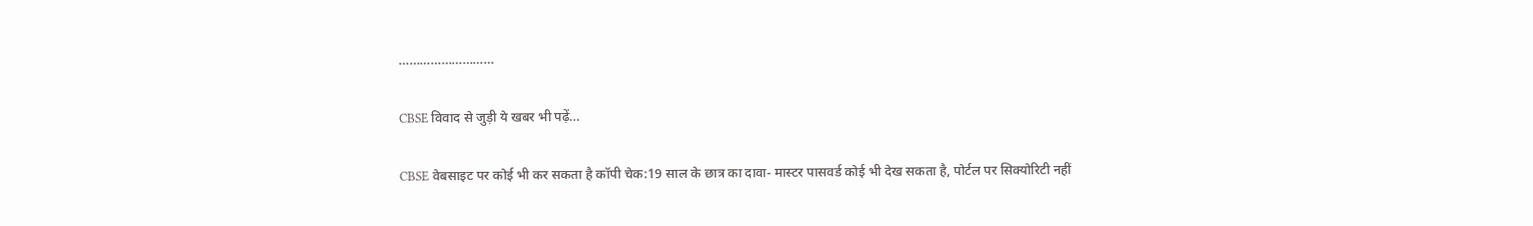………………………

CBSE विवाद से जुड़ी ये खबर भी पढ़ें…

CBSE वेबसाइट पर कोई भी कर सकता है कॉपी चेक:19 साल के छात्र का दावा- मास्‍टर पासवर्ड कोई भी देख सकता है, पोर्टल पर सिक्‍योरिटी नहीं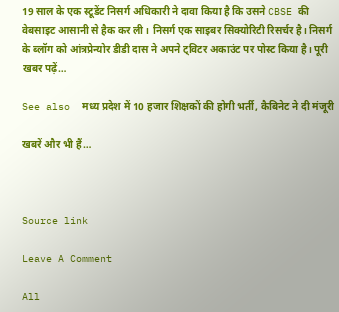19 साल के एक स्‍टूडेंट निसर्ग अधिकारी ने दावा किया है कि उसने CBSE की वेबसाइट आसानी से हैक कर ली। निसर्ग एक साइबर सिक्योरिटी रिसर्चर है। निसर्ग के ब्लॉग को आंत्रप्रेन्योर डीडी दास ने अपने ट्विटर अकाउंट पर पोस्ट किया है। पूरी खबर पढ़ें…

See also  मध्य प्रदेश में 10 हजार शिक्षकों की होगी भर्ती, कैबिनेट ने दी मंजूरी

खबरें और भी हैं…



Source link

Leave A Comment

All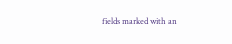fields marked with an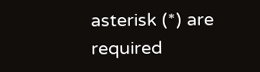asterisk (*) are required